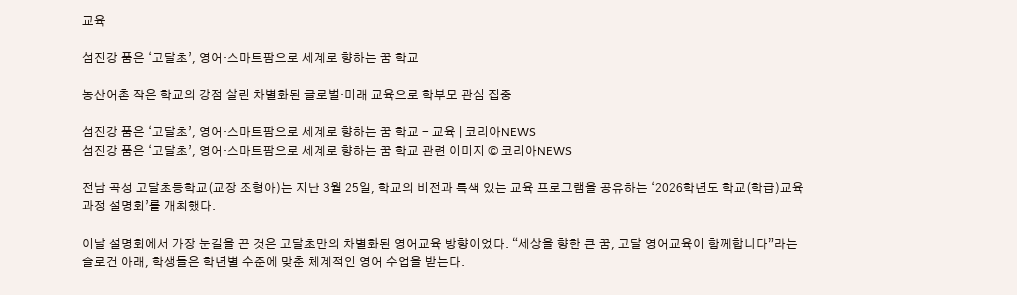교육

섬진강 품은 ‘고달초’, 영어·스마트팜으로 세계로 향하는 꿈 학교

농산어촌 작은 학교의 강점 살린 차별화된 글로벌·미래 교육으로 학부모 관심 집중

섬진강 품은 ‘고달초’, 영어·스마트팜으로 세계로 향하는 꿈 학교 - 교육 | 코리아NEWS
섬진강 품은 ‘고달초’, 영어·스마트팜으로 세계로 향하는 꿈 학교 관련 이미지 © 코리아NEWS

전남 곡성 고달초등학교(교장 조형아)는 지난 3월 25일, 학교의 비전과 특색 있는 교육 프로그램을 공유하는 ‘2026학년도 학교(학급)교육과정 설명회’를 개최했다.

이날 설명회에서 가장 눈길을 끈 것은 고달초만의 차별화된 영어교육 방향이었다. “세상을 향한 큰 꿈, 고달 영어교육이 함께합니다”라는 슬로건 아래, 학생들은 학년별 수준에 맞춘 체계적인 영어 수업을 받는다.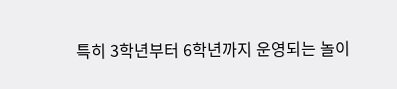특히 3학년부터 6학년까지 운영되는 놀이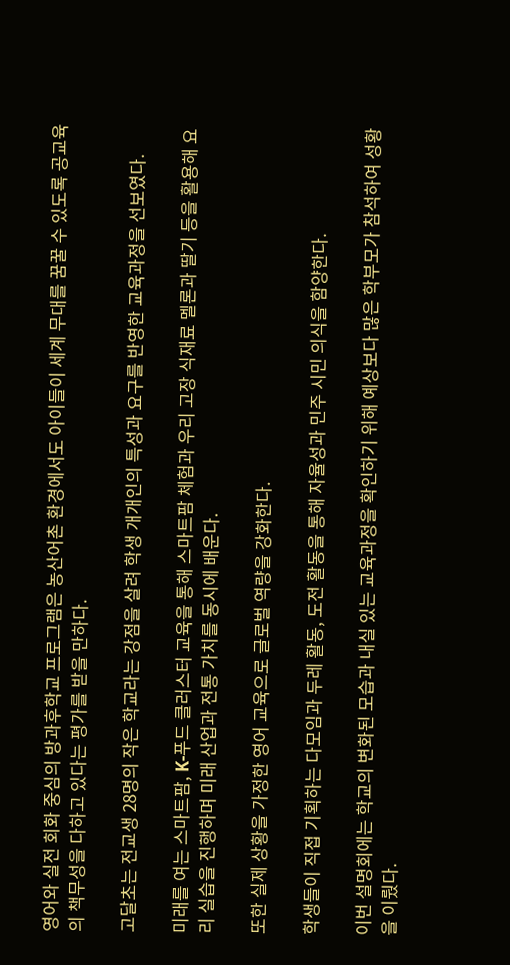영어와 실전 회화 중심의 방과후학교 프로그램은 농산어촌 환경에서도 아이들이 세계 무대를 꿈꿀 수 있도록 공교육의 책무성을 다하고 있다는 평가를 받을 만하다.

고달초는 전교생 28명의 작은 학교라는 강점을 살려 학생 개개인의 특성과 요구를 반영한 교육과정을 선보였다.

미래를 여는 스마트팜, K-푸드 클러스터 교육을 통해 스마트팜 체험과 우리 고장 식재료 멜론과 딸기 등을 활용해 요리 실습을 진행하며 미래 산업과 전통 가치를 동시에 배운다.

또한 실제 상황을 가정한 영어 교육으로 글로벌 역량을 강화한다.

학생들이 직접 기획하는 다모임과 두레 활동, 도전 활동을 통해 자율성과 민주 시민 의식을 함양한다.

이번 설명회에는 학교의 변화된 모습과 내실 있는 교육과정을 확인하기 위해 예상보다 많은 학부모가 참석하여 성황을 이뤘다.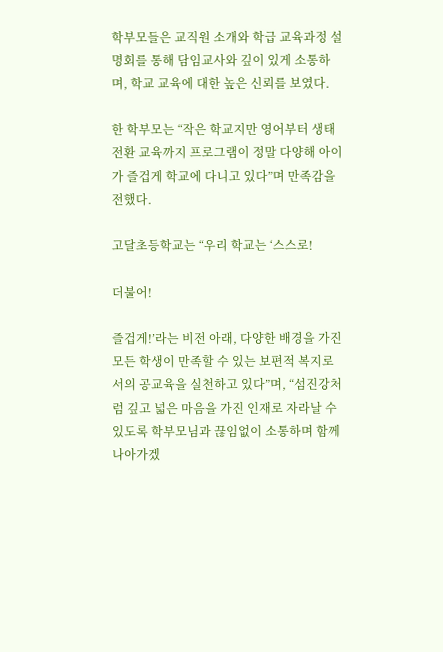학부모들은 교직원 소개와 학급 교육과정 설명회를 통해 담임교사와 깊이 있게 소통하며, 학교 교육에 대한 높은 신뢰를 보였다.

한 학부모는 “작은 학교지만 영어부터 생태 전환 교육까지 프로그램이 정말 다양해 아이가 즐겁게 학교에 다니고 있다”며 만족감을 전했다.

고달초등학교는 “우리 학교는 ‘스스로!

더불어!

즐겁게!’라는 비전 아래, 다양한 배경을 가진 모든 학생이 만족할 수 있는 보편적 복지로서의 공교육을 실천하고 있다”며, “섬진강처럼 깊고 넓은 마음을 가진 인재로 자라날 수 있도록 학부모님과 끊임없이 소통하며 함께 나아가겠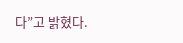다”고 밝혔다.